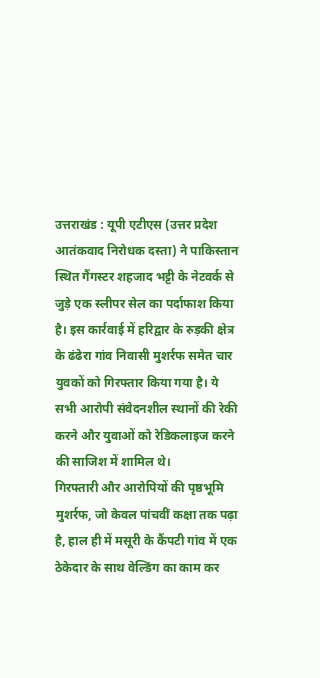उत्तराखंड : यूपी एटीएस (उत्तर प्रदेश आतंकवाद निरोधक दस्ता) ने पाकिस्तान स्थित गैंगस्टर शहजाद भट्टी के नेटवर्क से जुड़े एक स्लीपर सेल का पर्दाफाश किया है। इस कार्रवाई में हरिद्वार के रुड़की क्षेत्र के ढंढेरा गांव निवासी मुशर्रफ समेत चार युवकों को गिरफ्तार किया गया है। ये सभी आरोपी संवेदनशील स्थानों की रेकी करने और युवाओं को रेडिकलाइज करने की साजिश में शामिल थे।
गिरफ्तारी और आरोपियों की पृष्ठभूमि
मुशर्रफ, जो केवल पांचवीं कक्षा तक पढ़ा है, हाल ही में मसूरी के कैंपटी गांव में एक ठेकेदार के साथ वेल्डिंग का काम कर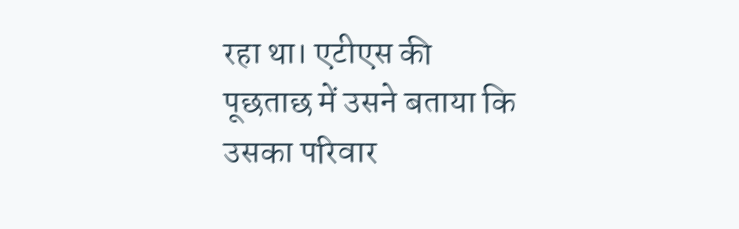रहा था। एटीएस की पूछताछ में उसने बताया कि उसका परिवार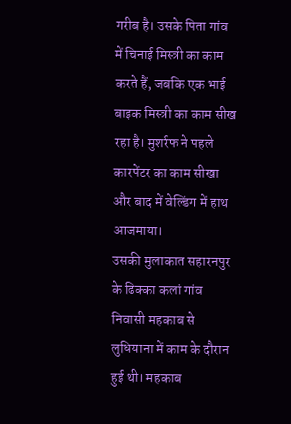गरीब है। उसके पिता गांव में चिनाई मिस्त्री का काम करते हैं, जबकि एक भाई बाइक मिस्त्री का काम सीख रहा है। मुशर्रफ ने पहले कारपेंटर का काम सीखा और बाद में वेल्डिंग में हाथ आजमाया।
उसकी मुलाकात सहारनपुर के ढिक्का कलां गांव निवासी महकाब से लुधियाना में काम के दौरान हुई थी। महकाब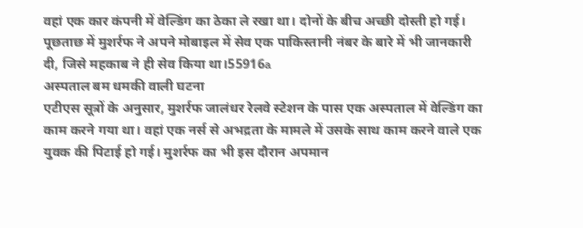वहां एक कार कंपनी में वेल्डिंग का ठेका ले रखा था। दोनों के बीच अच्छी दोस्ती हो गई। पूछताछ में मुशर्रफ ने अपने मोबाइल में सेव एक पाकिस्तानी नंबर के बारे में भी जानकारी दी, जिसे महकाब ने ही सेव किया था।55916a
अस्पताल बम धमकी वाली घटना
एटीएस सूत्रों के अनुसार, मुशर्रफ जालंधर रेलवे स्टेशन के पास एक अस्पताल में वेल्डिंग का काम करने गया था। वहां एक नर्स से अभद्रता के मामले में उसके साथ काम करने वाले एक युवक की पिटाई हो गई। मुशर्रफ का भी इस दौरान अपमान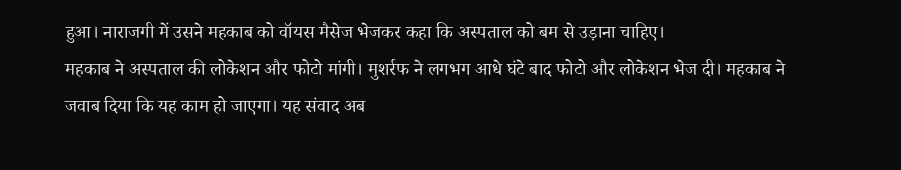हुआ। नाराजगी में उसने महकाब को वॉयस मैसेज भेजकर कहा कि अस्पताल को बम से उड़ाना चाहिए।
महकाब ने अस्पताल की लोकेशन और फोटो मांगी। मुशर्रफ ने लगभग आधे घंटे बाद फोटो और लोकेशन भेज दी। महकाब ने जवाब दिया कि यह काम हो जाएगा। यह संवाद अब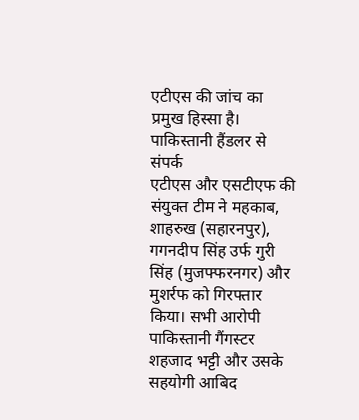एटीएस की जांच का प्रमुख हिस्सा है।
पाकिस्तानी हैंडलर से संपर्क
एटीएस और एसटीएफ की संयुक्त टीम ने महकाब, शाहरुख (सहारनपुर), गगनदीप सिंह उर्फ गुरी सिंह (मुजफ्फरनगर) और मुशर्रफ को गिरफ्तार किया। सभी आरोपी पाकिस्तानी गैंगस्टर शहजाद भट्टी और उसके सहयोगी आबिद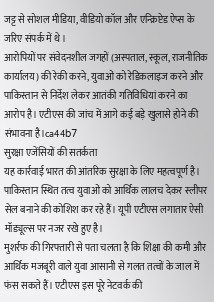जट्ट से सोशल मीडिया, वीडियो कॉल और एन्क्रिप्टेड ऐप्स के जरिए संपर्क में थे।
आरोपियों पर संवेदनशील जगहों (अस्पताल, स्कूल, राजनीतिक कार्यालय) की रेकी करने, युवाओं को रेडिकलाइज करने और पाकिस्तान से निर्देश लेकर आतंकी गतिविधियां करने का आरोप है। एटीएस की जांच में आगे कई बड़े खुलासे होने की संभावना है।ca44b7
सुरक्षा एजेंसियों की सतर्कता
यह कार्रवाई भारत की आंतरिक सुरक्षा के लिए महत्वपूर्ण है। पाकिस्तान स्थित तत्व युवाओं को आर्थिक लालच देकर स्लीपर सेल बनाने की कोशिश कर रहे हैं। यूपी एटीएस लगातार ऐसी मॉड्यूल्स पर नजर रखे हुए है।
मुशर्रफ की गिरफ्तारी से पता चलता है कि शिक्षा की कमी और आर्थिक मजबूरी वाले युवा आसानी से गलत तत्वों के जाल में फंस सकते हैं। एटीएस इस पूरे नेटवर्क की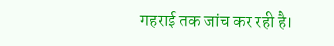गहराई तक जांच कर रही है।